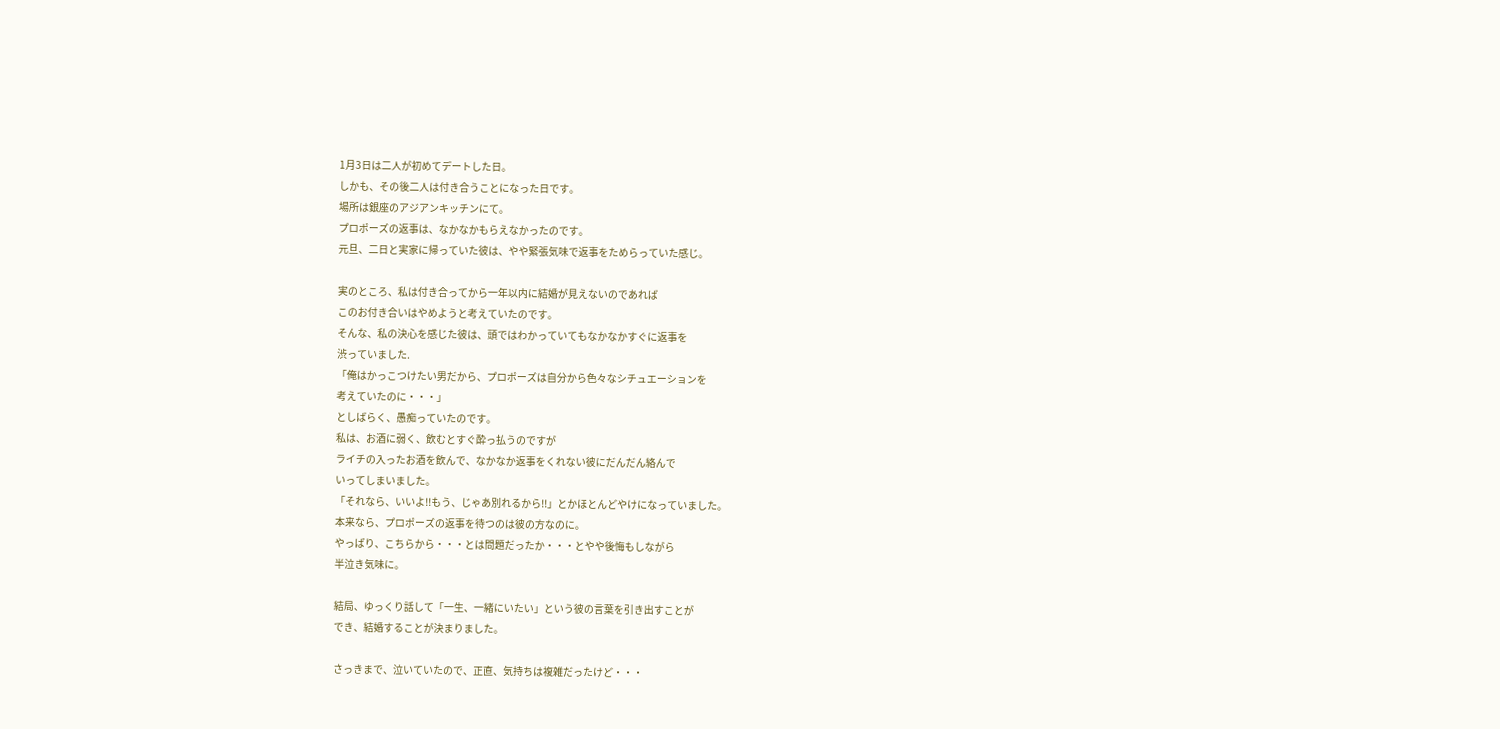1月3日は二人が初めてデートした日。
しかも、その後二人は付き合うことになった日です。
場所は銀座のアジアンキッチンにて。
プロポーズの返事は、なかなかもらえなかったのです。
元旦、二日と実家に帰っていた彼は、やや緊張気味で返事をためらっていた感じ。

実のところ、私は付き合ってから一年以内に結婚が見えないのであれば
このお付き合いはやめようと考えていたのです。
そんな、私の決心を感じた彼は、頭ではわかっていてもなかなかすぐに返事を
渋っていました.
「俺はかっこつけたい男だから、プロポーズは自分から色々なシチュエーションを
考えていたのに・・・」
としばらく、愚痴っていたのです。
私は、お酒に弱く、飲むとすぐ酔っ払うのですが
ライチの入ったお酒を飲んで、なかなか返事をくれない彼にだんだん絡んで
いってしまいました。
「それなら、いいよ!!もう、じゃあ別れるから!!」とかほとんどやけになっていました。
本来なら、プロポーズの返事を待つのは彼の方なのに。
やっぱり、こちらから・・・とは問題だったか・・・とやや後悔もしながら
半泣き気味に。

結局、ゆっくり話して「一生、一緒にいたい」という彼の言葉を引き出すことが
でき、結婚することが決まりました。

さっきまで、泣いていたので、正直、気持ちは複雑だったけど・・・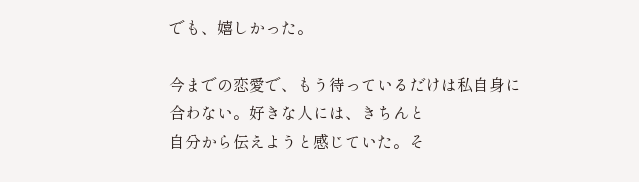でも、嬉しかった。

今までの恋愛で、もう待っているだけは私自身に合わない。好きな人には、きちんと
自分から伝えようと感じていた。そ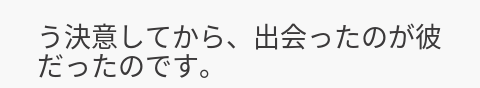う決意してから、出会ったのが彼だったのです。